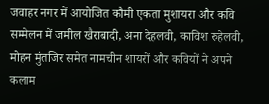जवाहर नगर में आयोजित कौमी एकता मुशायरा और कवि सम्मेलन में जमील खैराबादी, अना देहलवी, काविश रुहेलवी, मोहन मुंतजिर समेत नामचीन शायरों और कवियों ने अपने कलाम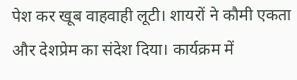पेश कर खूब वाहवाही लूटी। शायरों ने कौमी एकता और देशप्रेम का संदेश दिया। कार्यक्रम में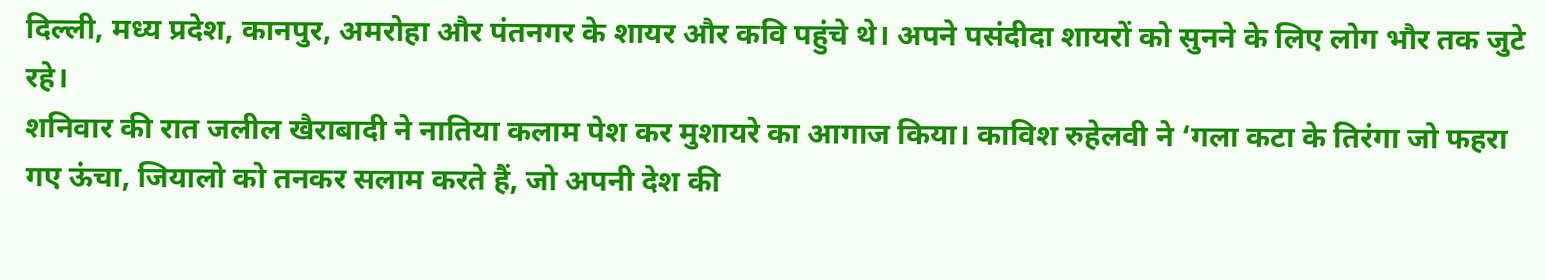दिल्ली, मध्य प्रदेश, कानपुर, अमरोहा और पंतनगर के शायर और कवि पहुंचे थे। अपने पसंदीदा शायरों को सुनने के लिए लोग भौर तक जुटे रहे।
शनिवार की रात जलील खैराबादी ने नातिया कलाम पेश कर मुशायरे का आगाज किया। काविश रुहेलवी ने ‘गला कटा के तिरंगा जो फहरा गए ऊंचा, जियालो को तनकर सलाम करते हैं, जो अपनी देश की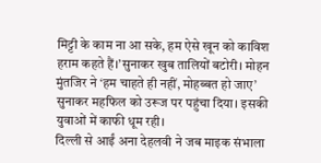मिट्टी के काम ना आ सके, हम ऐसे खून को काविश हराम कहते हैं।’सुनाकर खुब तालियों बटोरी। मोहन मुंतजिर ने ‘हम चाहते ही नहीं, मोहब्बत हो जाए’ सुनाकर महफिल को उरूज पर पहुंचा दिया। इसकी युवाओं में काफी धूम रही।
दिल्ली से आईं अना देहलवी ने जब माइक संभाला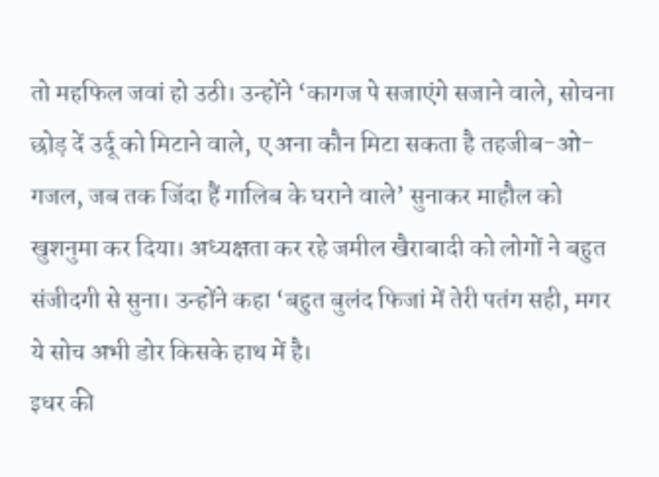तो महफिल जवां हो उठी। उन्होंने ‘कागज पे सजाएंगे सजाने वाले, सोचना छोड़ दें उर्दू को मिटाने वाले, ए अना कौन मिटा सकता है तहजीब-ओ-गजल, जब तक जिंदा हैं गालिब के घराने वाले’ सुनाकर माहौल को खुशनुमा कर दिया। अध्यक्षता कर रहे जमील खैराबादी को लोगों ने बहुत संजीदगी से सुना। उन्होंने कहा ‘बहुत बुलंद फिजां में तेरी पतंग सही, मगर ये सोच अभी डोर किसके हाथ में है।
इधर की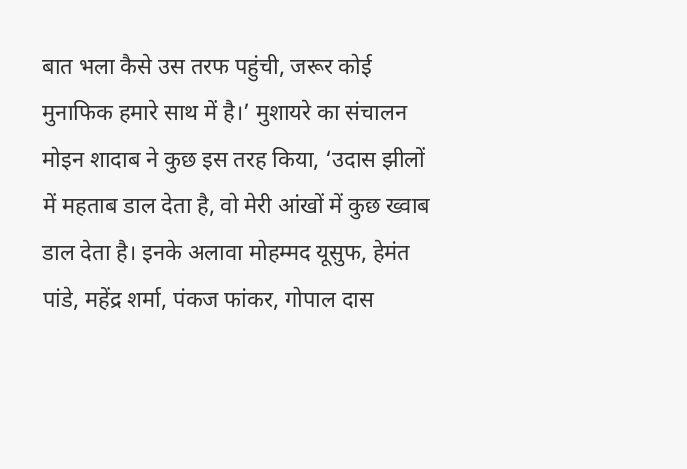बात भला कैसे उस तरफ पहुंची, जरूर कोई मुनाफिक हमारे साथ में है।’ मुशायरे का संचालन मोइन शादाब ने कुछ इस तरह किया, ‘उदास झीलों में महताब डाल देता है, वो मेरी आंखों में कुछ ख्वाब डाल देता है। इनके अलावा मोहम्मद यूसुफ, हेमंत पांडे, महेंद्र शर्मा, पंकज फांकर, गोपाल दास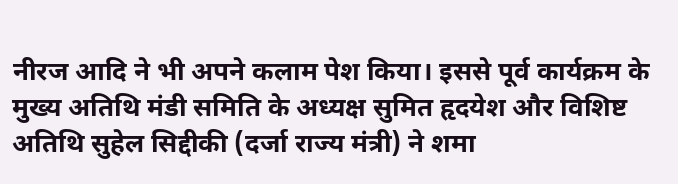नीरज आदि ने भी अपने कलाम पेश किया। इससे पूर्व कार्यक्रम के मुख्य अतिथि मंडी समिति के अध्यक्ष सुमित हृदयेश और विशिष्ट अतिथि सुहेल सिद्दीकी (दर्जा राज्य मंत्री) ने शमा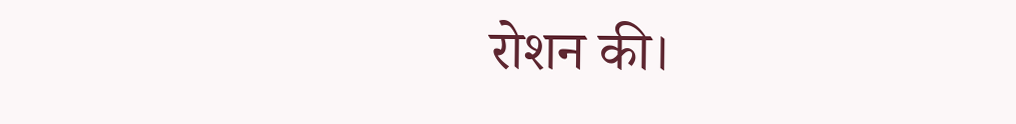रोशन की।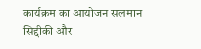कार्यक्रम का आयोजन सलमान सिद्दीकी और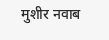मुशीर नवाब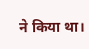ने किया था।